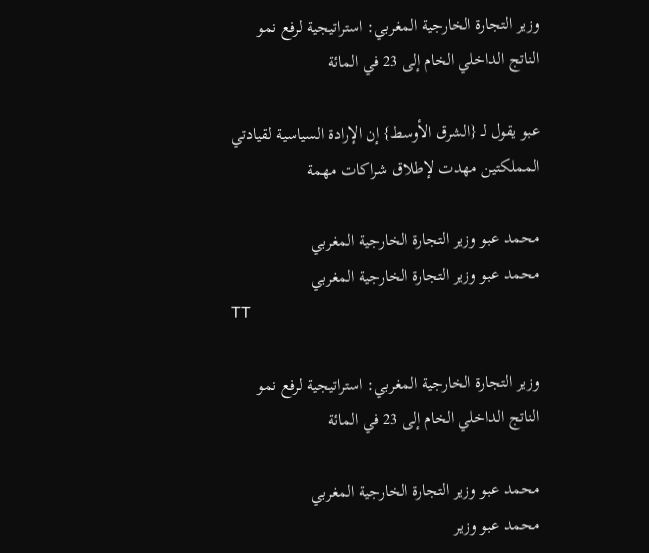وزير التجارة الخارجية المغربي: استراتيجية لرفع نمو الناتج الداخلي الخام إلى 23 في المائة

عبو يقول لـ {الشرق الأوسط} إن الإرادة السياسية لقيادتي المملكتين مهدت لإطلاق شراكات مهمة

محمد عبو وزير التجارة الخارجية المغربي
محمد عبو وزير التجارة الخارجية المغربي
TT

وزير التجارة الخارجية المغربي: استراتيجية لرفع نمو الناتج الداخلي الخام إلى 23 في المائة

محمد عبو وزير التجارة الخارجية المغربي
محمد عبو وزير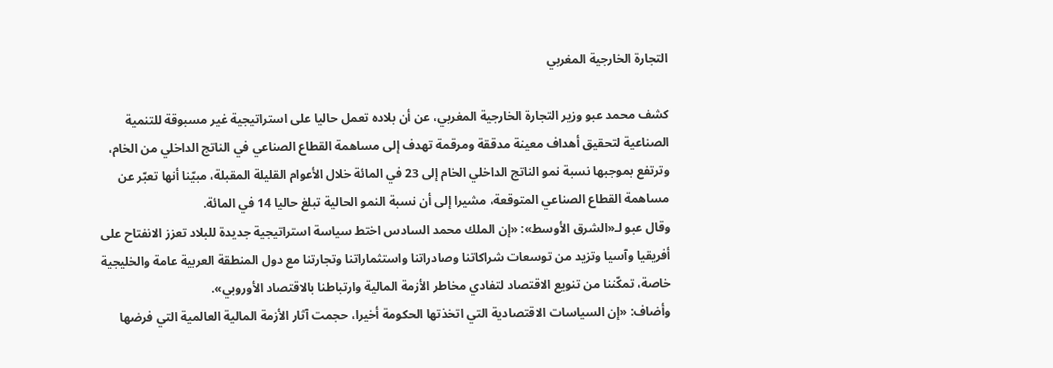التجارة الخارجية المغربي

كشف محمد عبو وزير التجارة الخارجية المغربي، عن أن بلاده تعمل حاليا على استراتيجية غير مسبوقة للتنمية الصناعية لتحقيق أهداف معينة مدققة ومرقمة تهدف إلى مساهمة القطاع الصناعي في الناتج الداخلي من الخام، وترتفع بموجبها نسبة نمو الناتج الداخلي الخام إلى 23 في المائة خلال الأعوام القليلة المقبلة، مبيّنا أنها تعبّر عن مساهمة القطاع الصناعي المتوقعة، مشيرا إلى أن نسبة النمو الحالية تبلغ حاليا 14 في المائة.
وقال عبو لـ«الشرق الأوسط»: «إن الملك محمد السادس اختط سياسة استراتيجية جديدة للبلاد تعزز الانفتاح على أفريقيا وآسيا وتزيد من توسعات شراكاتنا وصادراتنا واستثماراتنا وتجارتنا مع دول المنطقة العربية عامة والخليجية خاصة، تمكّننا من تنويع الاقتصاد لتفادي مخاطر الأزمة المالية وارتباطنا بالاقتصاد الأوروبي».
وأضاف: «إن السياسات الاقتصادية التي اتخذتها الحكومة أخيرا، حجمت آثار الأزمة المالية العالمية التي فرضها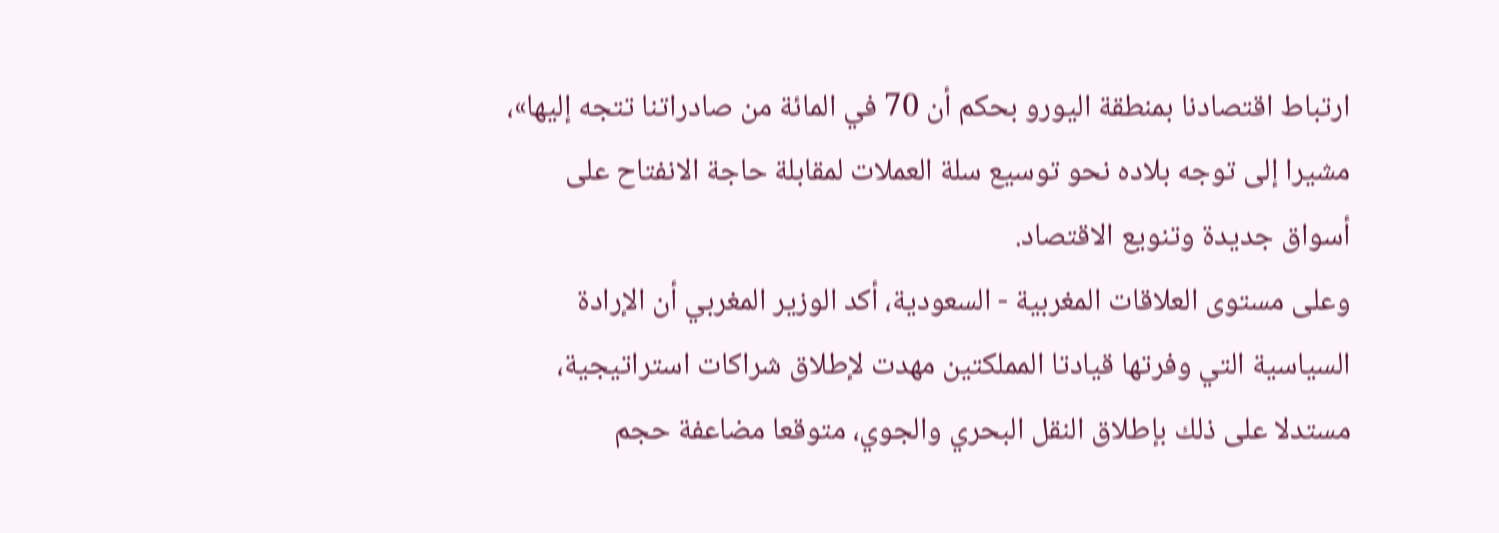ارتباط اقتصادنا بمنطقة اليورو بحكم أن 70 في المائة من صادراتنا تتجه إليها»، مشيرا إلى توجه بلاده نحو توسيع سلة العملات لمقابلة حاجة الانفتاح على أسواق جديدة وتنويع الاقتصاد.
وعلى مستوى العلاقات المغربية - السعودية، أكد الوزير المغربي أن الإرادة السياسية التي وفرتها قيادتا المملكتين مهدت لإطلاق شراكات استراتيجية، مستدلا على ذلك بإطلاق النقل البحري والجوي، متوقعا مضاعفة حجم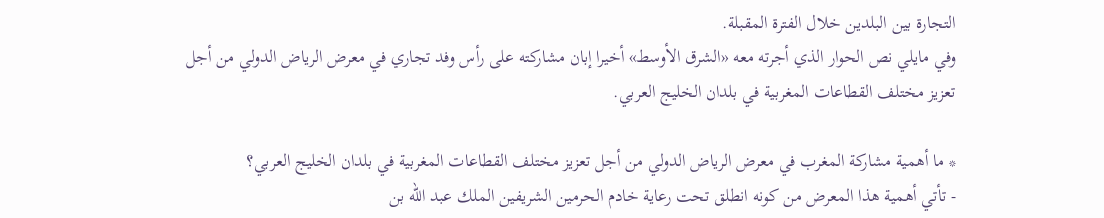التجارة بين البلدين خلال الفترة المقبلة.
وفي مايلي نص الحوار الذي أجرته معه «الشرق الأوسط» أخيرا إبان مشاركته على رأس وفد تجاري في معرض الرياض الدولي من أجل تعزيز مختلف القطاعات المغربية في بلدان الخليج العربي.

* ما أهمية مشاركة المغرب في معرض الرياض الدولي من أجل تعزيز مختلف القطاعات المغربية في بلدان الخليج العربي؟
- تأتي أهمية هذا المعرض من كونه انطلق تحت رعاية خادم الحرمين الشريفين الملك عبد الله بن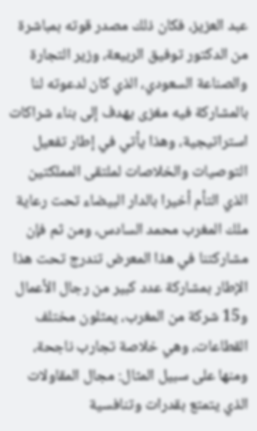عبد العزيز، فكان ذلك مصدر قوته بمباشرة من الدكتور توفيق الربيعة، وزير التجارة والصناعة السعودي، الذي كان لدعوته لنا بالمشاركة فيه مغزى يهدف إلى بناء شراكات استراتيجية، وهذا يأتي في إطار تفعيل التوصيات والخلاصات لملتقى المملكتين الذي التأم أخيرا بالدار البيضاء تحت رعاية ملك المغرب محمد السادس، ومن ثم فإن مشاركتنا في هذا المعرض تندرج تحت هذا الإطار بمشاركة عدد كبير من رجال الأعمال و15 شركة من المغرب، يمثلون مختلف القطاعات، وهي خلاصة تجارب ناجحة، ومنها على سبيل المثال: مجال المقاولات الذي يتمتع بقدرات وتنافسية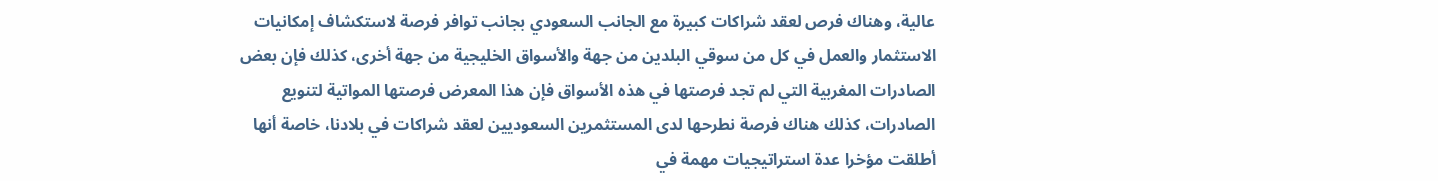عالية، وهناك فرص لعقد شراكات كبيرة مع الجانب السعودي بجانب توافر فرصة لاستكشاف إمكانيات الاستثمار والعمل في كل من سوقي البلدين من جهة والأسواق الخليجية من جهة أخرى، كذلك فإن بعض الصادرات المغربية التي لم تجد فرصتها في هذه الأسواق فإن هذا المعرض فرصتها المواتية لتنويع الصادرات، كذلك هناك فرصة نطرحها لدى المستثمرين السعوديين لعقد شراكات في بلادنا، خاصة أنها أطلقت مؤخرا عدة استراتيجيات مهمة في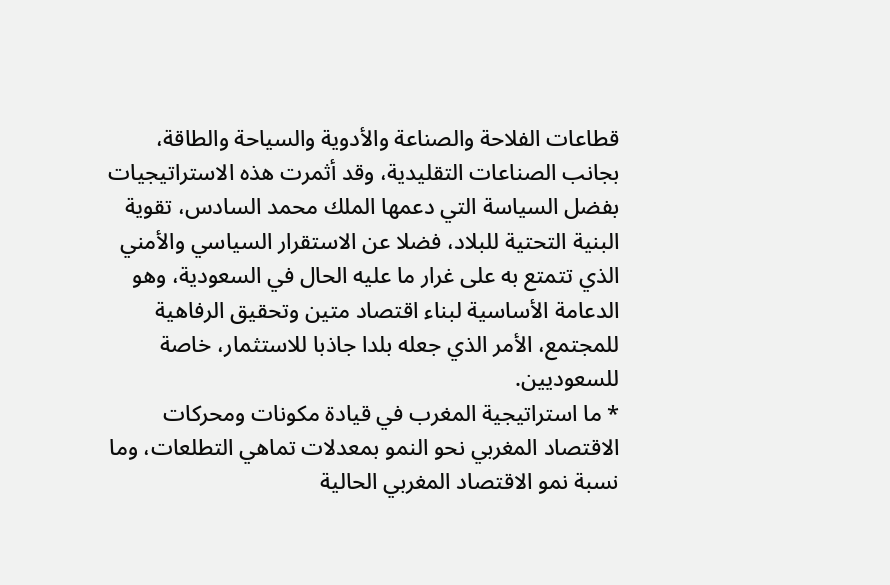قطاعات الفلاحة والصناعة والأدوية والسياحة والطاقة، بجانب الصناعات التقليدية، وقد أثمرت هذه الاستراتيجيات بفضل السياسة التي دعمها الملك محمد السادس، تقوية البنية التحتية للبلاد، فضلا عن الاستقرار السياسي والأمني الذي تتمتع به على غرار ما عليه الحال في السعودية، وهو الدعامة الأساسية لبناء اقتصاد متين وتحقيق الرفاهية للمجتمع، الأمر الذي جعله بلدا جاذبا للاستثمار، خاصة للسعوديين.
* ما استراتيجية المغرب في قيادة مكونات ومحركات الاقتصاد المغربي نحو النمو بمعدلات تماهي التطلعات، وما نسبة نمو الاقتصاد المغربي الحالية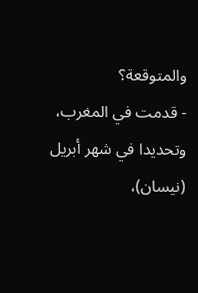والمتوقعة؟
- قدمت في المغرب، وتحديدا في شهر أبريل (نيسان)،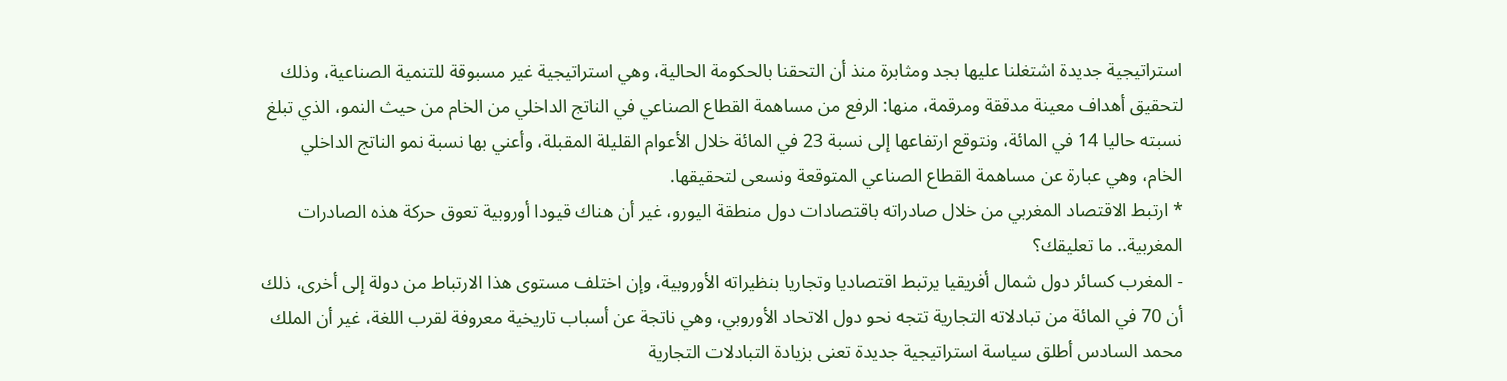استراتيجية جديدة اشتغلنا عليها بجد ومثابرة منذ أن التحقنا بالحكومة الحالية، وهي استراتيجية غير مسبوقة للتنمية الصناعية، وذلك لتحقيق أهداف معينة مدققة ومرقمة، منها: الرفع من مساهمة القطاع الصناعي في الناتج الداخلي من الخام من حيث النمو، الذي تبلغ نسبته حاليا 14 في المائة، ونتوقع ارتفاعها إلى نسبة 23 في المائة خلال الأعوام القليلة المقبلة، وأعني بها نسبة نمو الناتج الداخلي الخام، وهي عبارة عن مساهمة القطاع الصناعي المتوقعة ونسعى لتحقيقها.
* ارتبط الاقتصاد المغربي من خلال صادراته باقتصادات دول منطقة اليورو، غير أن هناك قيودا أوروبية تعوق حركة هذه الصادرات المغربية.. ما تعليقك؟
- المغرب كسائر دول شمال أفريقيا يرتبط اقتصاديا وتجاريا بنظيراته الأوروبية، وإن اختلف مستوى هذا الارتباط من دولة إلى أخرى، ذلك أن 70 في المائة من تبادلاته التجارية تتجه نحو دول الاتحاد الأوروبي، وهي ناتجة عن أسباب تاريخية معروفة لقرب اللغة، غير أن الملك محمد السادس أطلق سياسة استراتيجية جديدة تعنى بزيادة التبادلات التجارية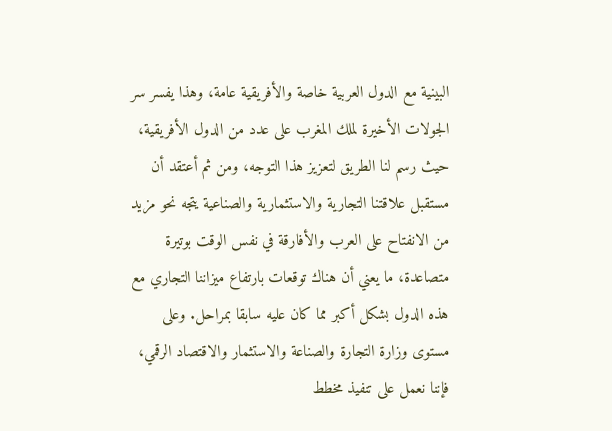البينية مع الدول العربية خاصة والأفريقية عامة، وهذا يفسر سر الجولات الأخيرة لملك المغرب على عدد من الدول الأفريقية، حيث رسم لنا الطريق لتعزيز هذا التوجه، ومن ثم أعتقد أن مستقبل علاقتنا التجارية والاستثمارية والصناعية يتجه نحو مزيد من الانفتاح على العرب والأفارقة في نفس الوقت بوتيرة متصاعدة، ما يعني أن هناك توقعات بارتفاع ميزاننا التجاري مع هذه الدول بشكل أكبر مما كان عليه سابقا بمراحل. وعلى مستوى وزارة التجارة والصناعة والاستثمار والاقتصاد الرقمي، فإننا نعمل على تنفيذ مخطط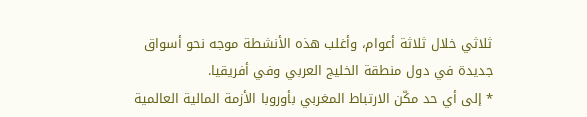ثلاثي خلال ثلاثة أعوام، وأغلب هذه الأنشطة موجه نحو أسواق جديدة في دول منطقة الخليج العربي وفي أفريقيا.
* إلى أي حد مكّن الارتباط المغربي بأوروبا الأزمة المالية العالمية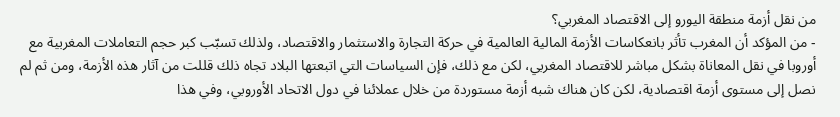من نقل أزمة منطقة اليورو إلى الاقتصاد المغربي؟
- من المؤكد أن المغرب تأثر بانعكاسات الأزمة المالية العالمية في حركة التجارة والاستثمار والاقتصاد، ولذلك تسبّب كبر حجم التعاملات المغربية مع أوروبا في نقل المعاناة بشكل مباشر للاقتصاد المغربي، لكن مع ذلك، فإن السياسات التي اتبعتها البلاد تجاه ذلك قللت من آثار هذه الأزمة، ومن ثم لم نصل إلى مستوى أزمة اقتصادية، لكن كان هناك شبه أزمة مستوردة من خلال عملائنا في دول الاتحاد الأوروبي، وفي هذا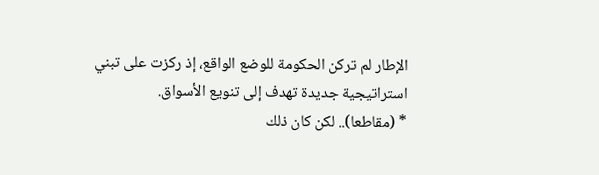الإطار لم تركن الحكومة للوضع الواقع، إذ ركزت على تبني استراتيجية جديدة تهدف إلى تنويع الأسواق.
* (مقاطعا).. لكن كان ذلك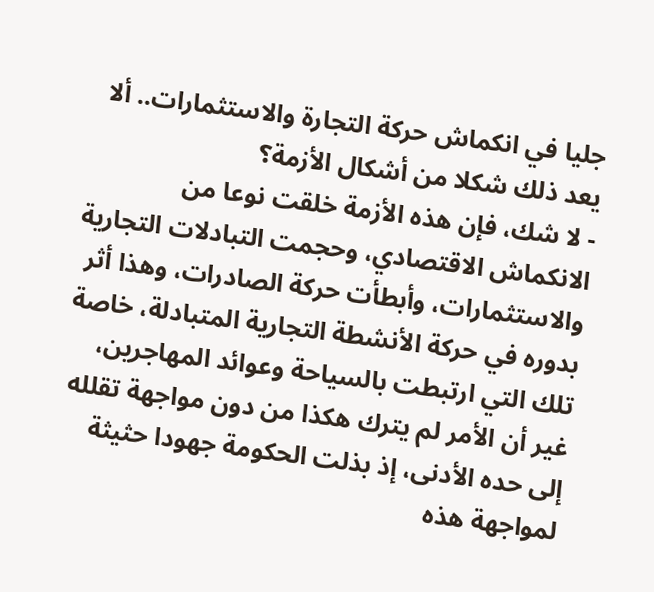جليا في انكماش حركة التجارة والاستثمارات.. ألا يعد ذلك شكلا من أشكال الأزمة؟
- لا شك، فإن هذه الأزمة خلقت نوعا من الانكماش الاقتصادي، وحجمت التبادلات التجارية والاستثمارات، وأبطأت حركة الصادرات، وهذا أثر بدوره في حركة الأنشطة التجارية المتبادلة، خاصة تلك التي ارتبطت بالسياحة وعوائد المهاجرين، غير أن الأمر لم يترك هكذا من دون مواجهة تقلله إلى حده الأدنى، إذ بذلت الحكومة جهودا حثيثة لمواجهة هذه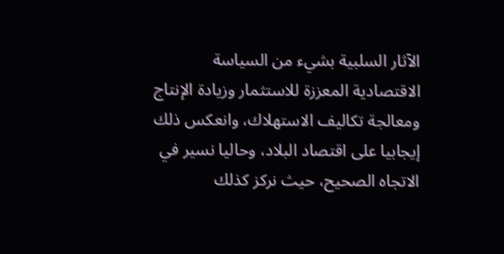الآثار السلبية بشيء من السياسة الاقتصادية المعززة للاستثمار وزيادة الإنتاج ومعالجة تكاليف الاستهلاك، وانعكس ذلك إيجابيا على اقتصاد البلاد، وحاليا نسير في الاتجاه الصحيح، حيث نركز كذلك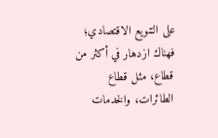على التنويع الاقتصادي؛ فهناك ازدهار في أكثر من قطاع، مثل قطاع الطائرات، والخدمات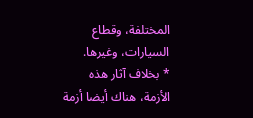المختلفة، وقطاع السيارات، وغيرها.
* بخلاف آثار هذه الأزمة، هناك أيضا أزمة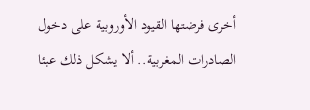أخرى فرضتها القيود الأوروبية على دخول الصادرات المغربية.. ألا يشكل ذلك عبئا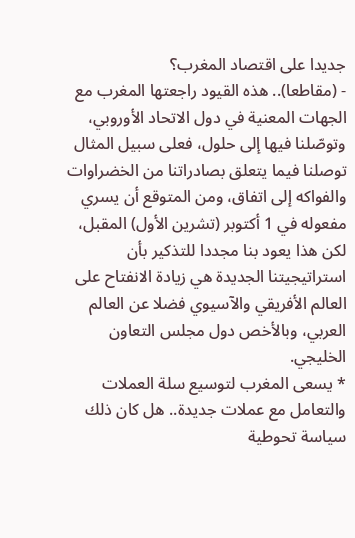جديدا على اقتصاد المغرب؟
- (مقاطعا).. هذه القيود راجعتها المغرب مع الجهات المعنية في دول الاتحاد الأوروبي، وتوصّلنا فيها إلى حلول، فعلى سبيل المثال توصلنا فيما يتعلق بصادراتنا من الخضراوات والفواكه إلى اتفاق، ومن المتوقع أن يسري مفعوله في 1 أكتوبر (تشرين الأول) المقبل، لكن هذا يعود بنا مجددا للتذكير بأن استراتيجيتنا الجديدة هي زيادة الانفتاح على العالم الأفريقي والآسيوي فضلا عن العالم العربي، وبالأخص دول مجلس التعاون الخليجي.
* يسعى المغرب لتوسيع سلة العملات والتعامل مع عملات جديدة.. هل كان ذلك سياسة تحوطية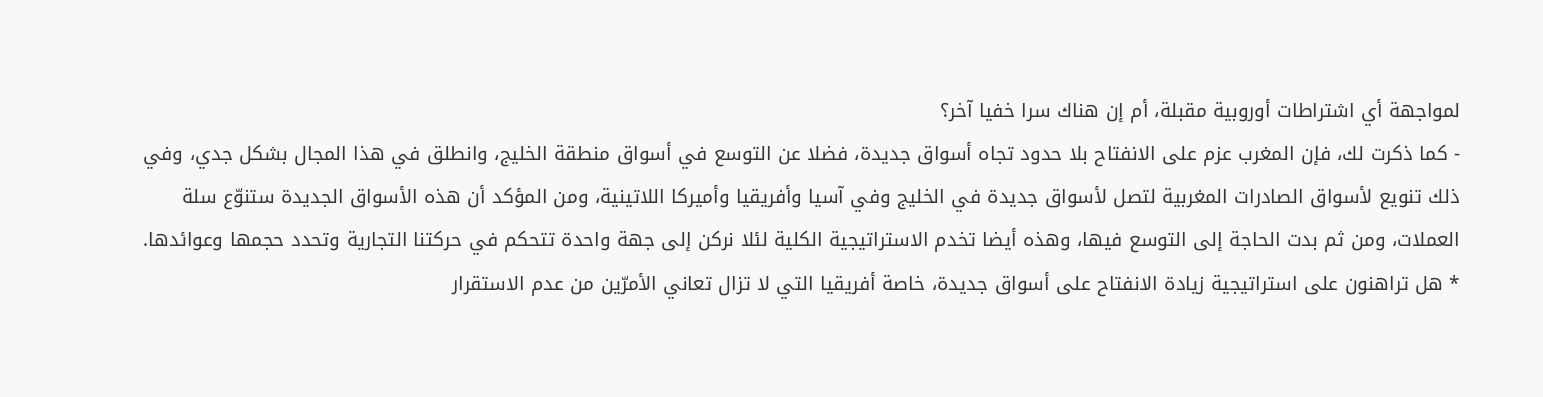لمواجهة أي اشتراطات أوروبية مقبلة، أم إن هناك سرا خفيا آخر؟
- كما ذكرت لك، فإن المغرب عزم على الانفتاح بلا حدود تجاه أسواق جديدة، فضلا عن التوسع في أسواق منطقة الخليج، وانطلق في هذا المجال بشكل جدي، وفي ذلك تنويع لأسواق الصادرات المغربية لتصل لأسواق جديدة في الخليج وفي آسيا وأفريقيا وأميركا اللاتينية، ومن المؤكد أن هذه الأسواق الجديدة ستنوّع سلة العملات، ومن ثم بدت الحاجة إلى التوسع فيها، وهذه أيضا تخدم الاستراتيجية الكلية لئلا نركن إلى جهة واحدة تتحكم في حركتنا التجارية وتحدد حجمها وعوائدها.
* هل تراهنون على استراتيجية زيادة الانفتاح على أسواق جديدة، خاصة أفريقيا التي لا تزال تعاني الأمرّين من عدم الاستقرار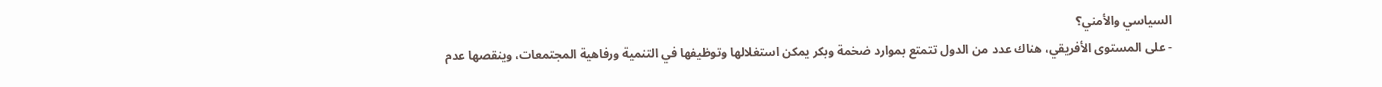السياسي والأمني؟
- على المستوى الأفريقي، هناك عدد من الدول تتمتع بموارد ضخمة وبكر يمكن استغلالها وتوظيفها في التنمية ورفاهية المجتمعات، وينقصها عدم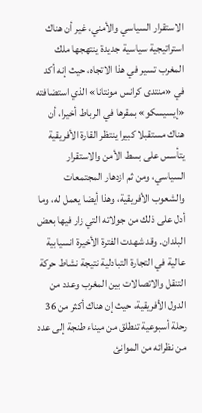الاستقرار السياسي والأمني، غير أن هناك استراتيجية سياسية جديدة ينتهجها ملك المغرب تسير في هذا الاتجاه، حيث إنه أكد في «منتدى كرانس مونتانا» الذي استضافته «إيسيسكو» بمقرها في الرباط أخيرا، أن هناك مستقبلا كبيرا ينتظر القارة الأفريقية يتأسس على بسط الأمن والاستقرار السياسي، ومن ثم ازدهار المجتمعات والشعوب الأفريقية، وهذا أيضا يعمل له، وما أدل على ذلك من جولاته التي زار فيها بعض البلدان. وقد شهدت الفترة الأخيرة انسيابية عالية في التجارة التبادلية نتيجة نشاط حركة التنقل والاتصالات بين المغرب وعدد من الدول الأفريقية، حيث إن هناك أكثر من 36 رحلة أسبوعية تنطلق من ميناء طنجة إلى عدد من نظرائه من الموانئ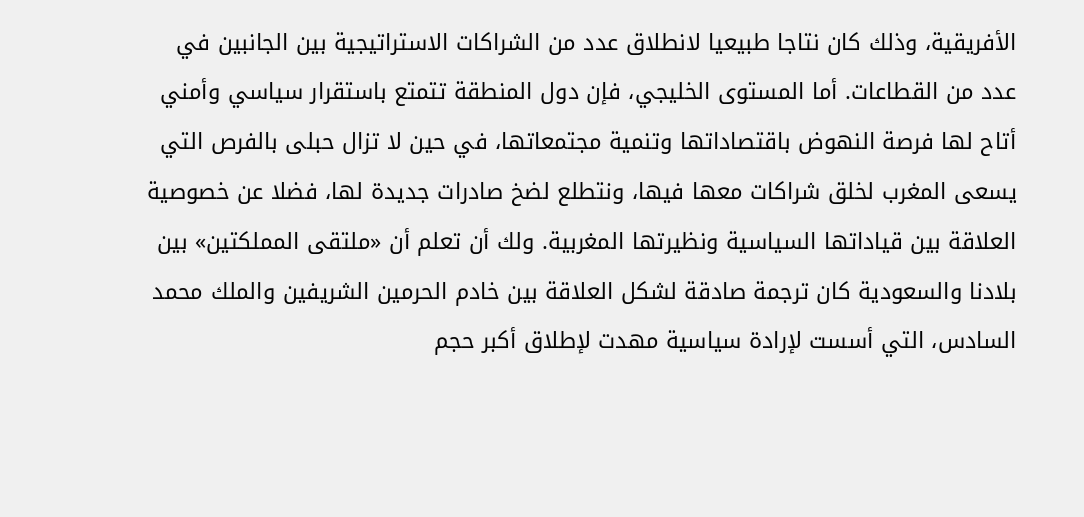الأفريقية، وذلك كان نتاجا طبيعيا لانطلاق عدد من الشراكات الاستراتيجية بين الجانبين في عدد من القطاعات. أما المستوى الخليجي، فإن دول المنطقة تتمتع باستقرار سياسي وأمني أتاح لها فرصة النهوض باقتصاداتها وتنمية مجتمعاتها، في حين لا تزال حبلى بالفرص التي يسعى المغرب لخلق شراكات معها فيها، ونتطلع لضخ صادرات جديدة لها، فضلا عن خصوصية العلاقة بين قياداتها السياسية ونظيرتها المغربية. ولك أن تعلم أن «ملتقى المملكتين» بين بلادنا والسعودية كان ترجمة صادقة لشكل العلاقة بين خادم الحرمين الشريفين والملك محمد السادس، التي أسست لإرادة سياسية مهدت لإطلاق أكبر حجم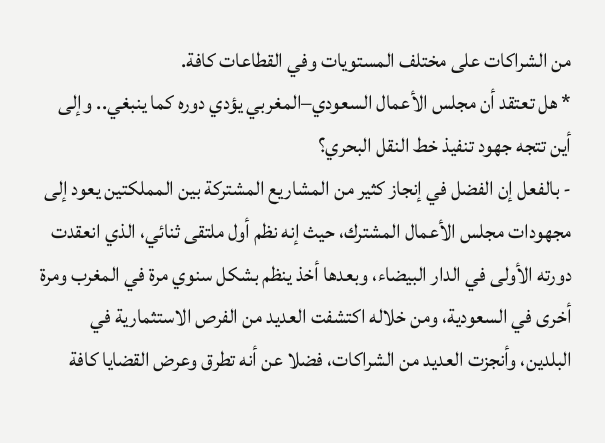من الشراكات على مختلف المستويات وفي القطاعات كافة.
* هل تعتقد أن مجلس الأعمال السعودي–المغربي يؤدي دوره كما ينبغي.. وإلى أين تتجه جهود تنفيذ خط النقل البحري؟
- بالفعل إن الفضل في إنجاز كثير من المشاريع المشتركة بين المملكتين يعود إلى مجهودات مجلس الأعمال المشترك، حيث إنه نظم أول ملتقى ثنائي، الذي انعقدت دورته الأولى في الدار البيضاء، وبعدها أخذ ينظم بشكل سنوي مرة في المغرب ومرة أخرى في السعودية، ومن خلاله اكتشفت العديد من الفرص الاستثمارية في البلدين، وأنجزت العديد من الشراكات، فضلا عن أنه تطرق وعرض القضايا كافة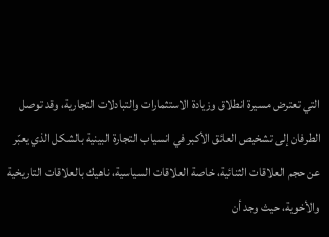التي تعترض مسيرة انطلاق وزيادة الاستثمارات والتبادلات التجارية، وقد توصل الطرفان إلى تشخيص العائق الأكبر في انسياب التجارة البينية بالشكل الذي يعبّر عن حجم العلاقات الثنائية، خاصة العلاقات السياسية، ناهيك بالعلاقات التاريخية والأخوية، حيث وجد أن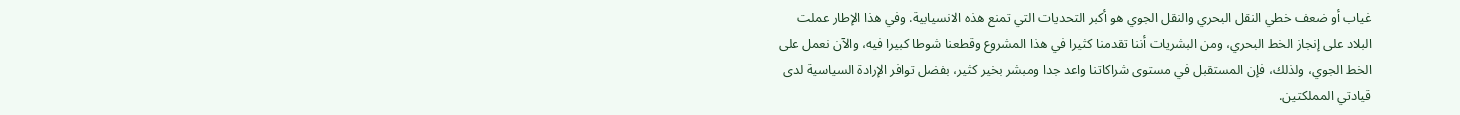غياب أو ضعف خطي النقل البحري والنقل الجوي هو أكبر التحديات التي تمنع هذه الانسيابية. وفي هذا الإطار عملت البلاد على إنجاز الخط البحري، ومن البشريات أننا تقدمنا كثيرا في هذا المشروع وقطعنا شوطا كبيرا فيه، والآن نعمل على الخط الجوي، ولذلك، فإن المستقبل في مستوى شراكاتنا واعد جدا ومبشر بخير كثير، بفضل توافر الإرادة السياسية لدى قيادتي المملكتين.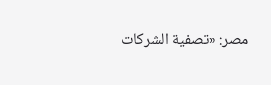مصر: «تصفية الشركات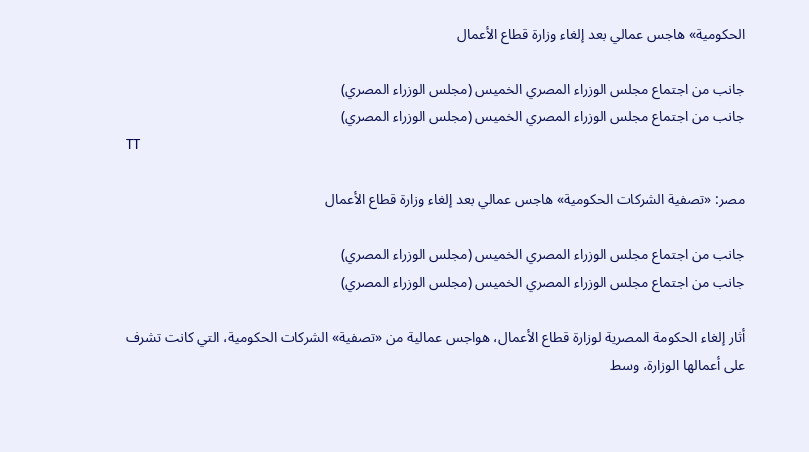الحكومية» هاجس عمالي بعد إلغاء وزارة قطاع الأعمال

جانب من اجتماع مجلس الوزراء المصري الخميس (مجلس الوزراء المصري)
جانب من اجتماع مجلس الوزراء المصري الخميس (مجلس الوزراء المصري)
TT

مصر: «تصفية الشركات الحكومية» هاجس عمالي بعد إلغاء وزارة قطاع الأعمال

جانب من اجتماع مجلس الوزراء المصري الخميس (مجلس الوزراء المصري)
جانب من اجتماع مجلس الوزراء المصري الخميس (مجلس الوزراء المصري)

أثار إلغاء الحكومة المصرية لوزارة قطاع الأعمال، هواجس عمالية من «تصفية» الشركات الحكومية، التي كانت تشرف على أعمالها الوزارة، وسط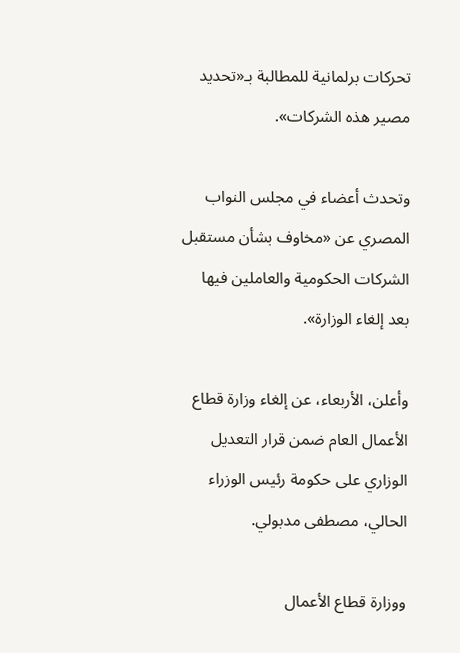تحركات برلمانية للمطالبة بـ«تحديد مصير هذه الشركات».

وتحدث أعضاء في مجلس النواب المصري عن «مخاوف بشأن مستقبل الشركات الحكومية والعاملين فيها بعد إلغاء الوزارة».

وأعلن، الأربعاء، عن إلغاء وزارة قطاع الأعمال العام ضمن قرار التعديل الوزاري على حكومة رئيس الوزراء الحالي، مصطفى مدبولي.

ووزارة قطاع الأعمال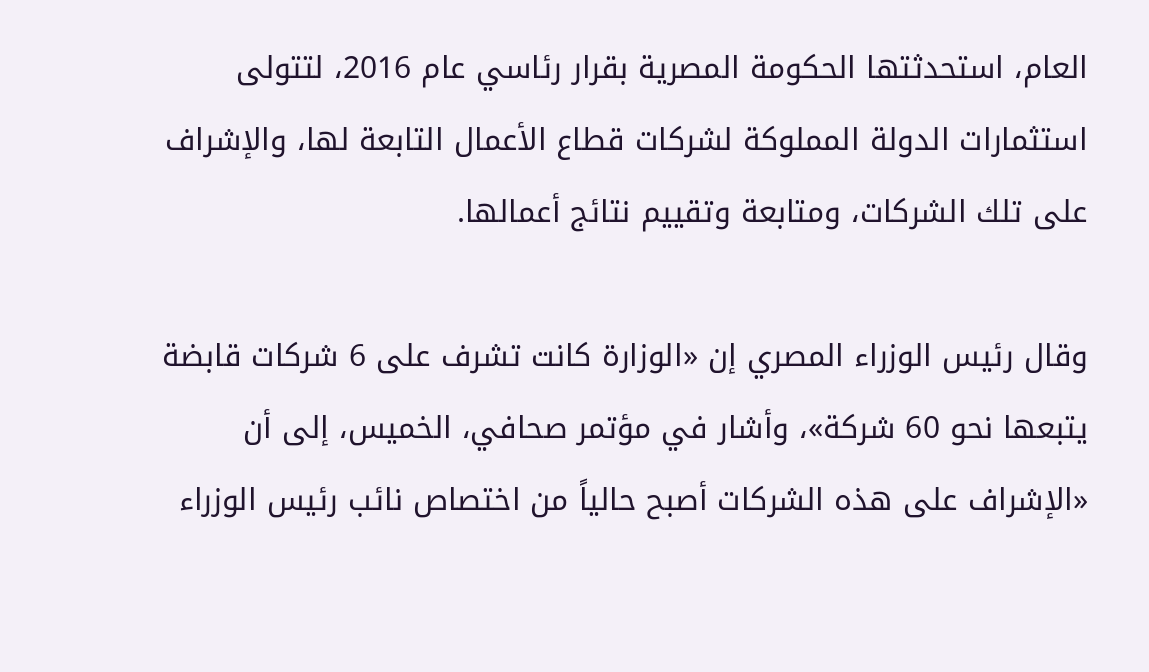العام، استحدثتها الحكومة المصرية بقرار رئاسي عام 2016، لتتولى استثمارات الدولة المملوكة لشركات قطاع الأعمال التابعة لها، والإشراف على تلك الشركات، ومتابعة وتقييم نتائج أعمالها.

وقال رئيس الوزراء المصري إن «الوزارة كانت تشرف على 6 شركات قابضة يتبعها نحو 60 شركة»، وأشار في مؤتمر صحافي، الخميس، إلى أن «الإشراف على هذه الشركات أصبح حالياً من اختصاص نائب رئيس الوزراء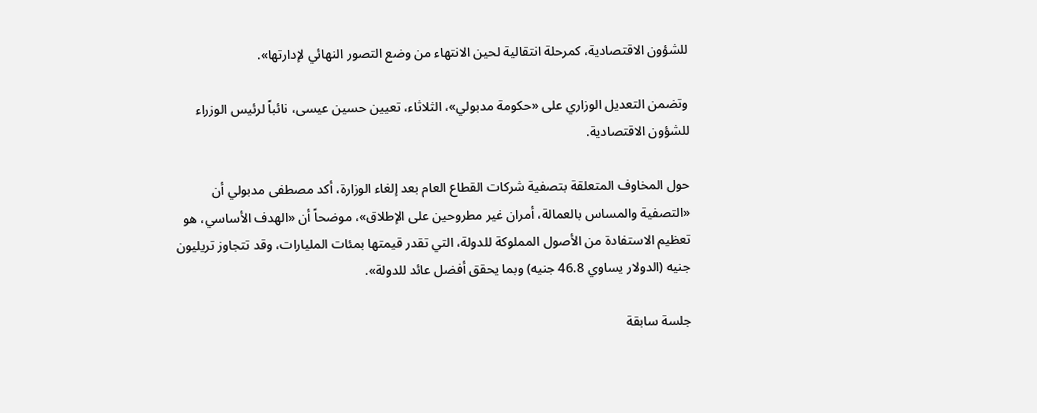للشؤون الاقتصادية، كمرحلة انتقالية لحين الانتهاء من وضع التصور النهائي لإدارتها».

وتضمن التعديل الوزاري على «حكومة مدبولي»، الثلاثاء، تعيين حسين عيسى، نائباً لرئيس الوزراء للشؤون الاقتصادية.

حول المخاوف المتعلقة بتصفية شركات القطاع العام بعد إلغاء الوزارة، أكد مصطفى مدبولي أن «التصفية والمساس بالعمالة، أمران غير مطروحين على الإطلاق»، موضحاً أن «الهدف الأساسي، هو تعظيم الاستفادة من الأصول المملوكة للدولة، التي تقدر قيمتها بمئات المليارات، وقد تتجاوز تريليون جنيه (الدولار يساوي 46.8 جنيه) وبما يحقق أفضل عائد للدولة».

جلسة سابقة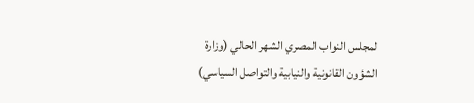لمجلس النواب المصري الشهر الحالي (وزارة الشؤون القانونية والنيابية والتواصل السياسي)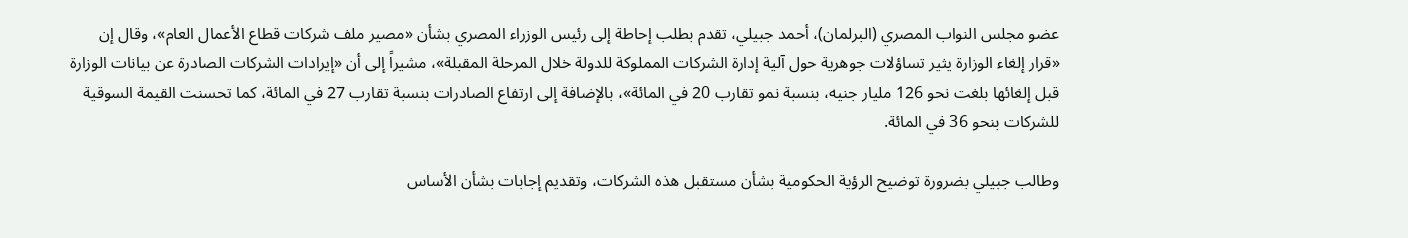عضو مجلس النواب المصري (البرلمان)، أحمد جبيلي، تقدم بطلب إحاطة إلى رئيس الوزراء المصري بشأن «مصير ملف شركات قطاع الأعمال العام»، وقال إن «قرار إلغاء الوزارة يثير تساؤلات جوهرية حول آلية إدارة الشركات المملوكة للدولة خلال المرحلة المقبلة»، مشيراً إلى أن «إيرادات الشركات الصادرة عن بيانات الوزارة قبل إلغائها بلغت نحو 126 مليار جنيه، بنسبة نمو تقارب 20 في المائة»، بالإضافة إلى ارتفاع الصادرات بنسبة تقارب 27 في المائة، كما تحسنت القيمة السوقية للشركات بنحو 36 في المائة.

وطالب جبيلي بضرورة توضيح الرؤية الحكومية بشأن مستقبل هذه الشركات، وتقديم إجابات بشأن الأساس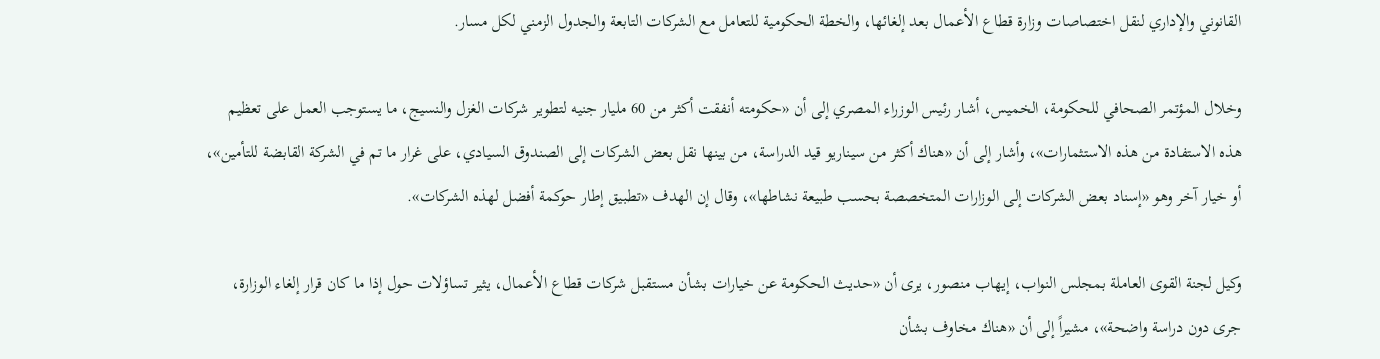القانوني والإداري لنقل اختصاصات وزارة قطاع الأعمال بعد إلغائها، والخطة الحكومية للتعامل مع الشركات التابعة والجدول الزمني لكل مسار.

وخلال المؤتمر الصحافي للحكومة، الخميس، أشار رئيس الوزراء المصري إلى أن «حكومته أنفقت أكثر من 60 مليار جنيه لتطوير شركات الغزل والنسيج، ما يستوجب العمل على تعظيم هذه الاستفادة من هذه الاستثمارات»، وأشار إلى أن «هناك أكثر من سيناريو قيد الدراسة، من بينها نقل بعض الشركات إلى الصندوق السيادي، على غرار ما تم في الشركة القابضة للتأمين»، أو خيار آخر وهو «إسناد بعض الشركات إلى الوزارات المتخصصة بحسب طبيعة نشاطها»، وقال إن الهدف «تطبيق إطار حوكمة أفضل لهذه الشركات».

وكيل لجنة القوى العاملة بمجلس النواب، إيهاب منصور، يرى أن «حديث الحكومة عن خيارات بشأن مستقبل شركات قطاع الأعمال، يثير تساؤلات حول إذا ما كان قرار إلغاء الوزارة، جرى دون دراسة واضحة»، مشيراً إلى أن «هناك مخاوف بشأن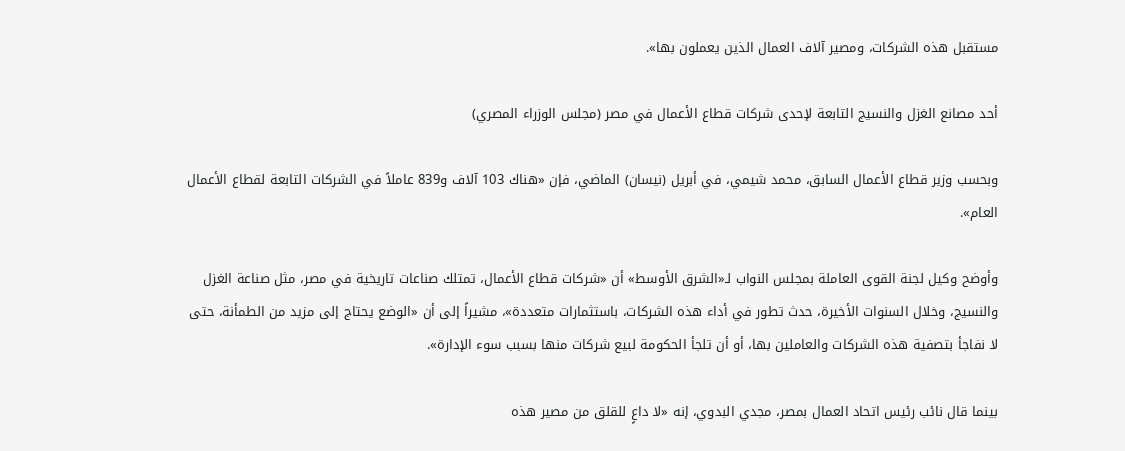مستقبل هذه الشركات، ومصير آلاف العمال الذين يعملون بها».

أحد مصانع الغزل والنسيج التابعة لإحدى شركات قطاع الأعمال في مصر (مجلس الوزراء المصري)

وبحسب وزير قطاع الأعمال السابق، محمد شيمي، في أبريل (نيسان) الماضي، فإن «هناك 103 آلاف و839 عاملاً في الشركات التابعة لقطاع الأعمال العام».

وأوضح وكيل لجنة القوى العاملة بمجلس النواب لـ«الشرق الأوسط» أن «شركات قطاع الأعمال، تمتلك صناعات تاريخية في مصر، مثل صناعة الغزل والنسيج، وخلال السنوات الأخيرة، حدث تطور في أداء هذه الشركات، باستثمارات متعددة»، مشيراً إلى أن «الوضع يحتاج إلى مزيد من الطمأنة، حتى لا نفاجأ بتصفية هذه الشركات والعاملين بها، أو أن تلجأ الحكومة لبيع شركات منها بسبب سوء الإدارة».

بينما قال نائب رئيس اتحاد العمال بمصر، مجدي البدوي، إنه «لا داعٍ للقلق من مصير هذه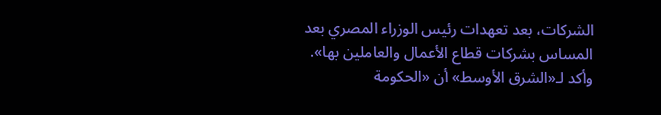الشركات، بعد تعهدات رئيس الوزراء المصري بعد المساس بشركات قطاع الأعمال والعاملين بها». وأكد لـ«الشرق الأوسط» أن «الحكومة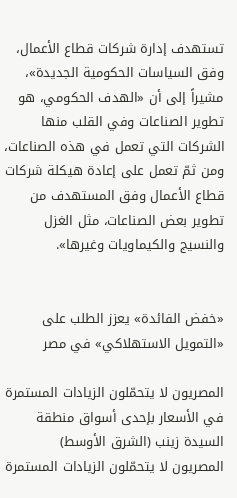تستهدف إدارة شركات قطاع الأعمال، وفق السياسات الحكومية الجديدة»، مشيراً إلى أن «الهدف الحكومي، هو تطوير الصناعات وفي القلب منها الشركات التي تعمل في هذه الصناعات، ومن ثمّ تعمل على إعادة هيكلة شركات قطاع الأعمال وفق المستهدف من تطوير بعض الصناعات، مثل الغزل والنسيج والكيماويات وغيرها».


«خفض الفائدة» يعزز الطلب على «التمويل الاستهلاكي» في مصر

المصريون لا يتحمّلون الزيادات المستمرة في الأسعار بإحدى أسواق منطقة السيدة زينب (الشرق الأوسط)
المصريون لا يتحمّلون الزيادات المستمرة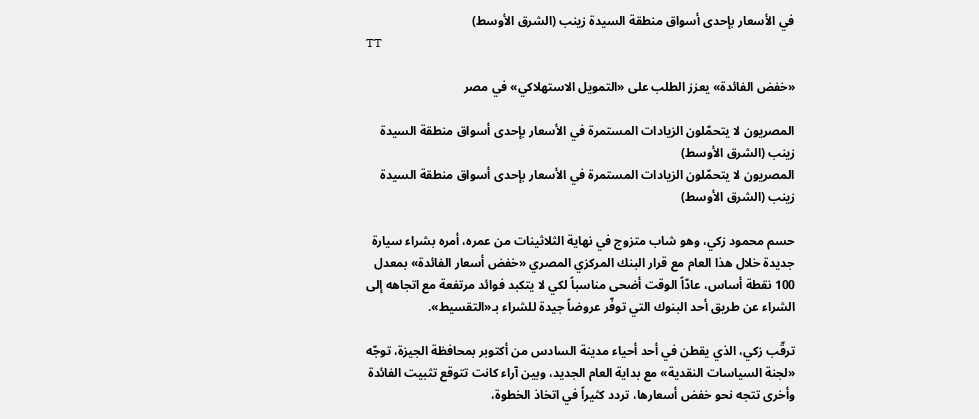في الأسعار بإحدى أسواق منطقة السيدة زينب (الشرق الأوسط)
TT

«خفض الفائدة» يعزز الطلب على «التمويل الاستهلاكي» في مصر

المصريون لا يتحمّلون الزيادات المستمرة في الأسعار بإحدى أسواق منطقة السيدة زينب (الشرق الأوسط)
المصريون لا يتحمّلون الزيادات المستمرة في الأسعار بإحدى أسواق منطقة السيدة زينب (الشرق الأوسط)

حسم محمود زكي، وهو شاب متزوج في نهاية الثلاثينات من عمره، أمره بشراء سيارة جديدة خلال هذا العام مع قرار البنك المركزي المصري «خفض أسعار الفائدة» بمعدل 100 نقطة أساس، عادّاً الوقت أضحى مناسباً لكي لا يتكبد فوائد مرتفعة مع اتجاهه إلى الشراء عن طريق أحد البنوك التي توفّر عروضاً جيدة للشراء بـ«التقسيط».

ترقّب زكي، الذي يقطن في أحد أحياء مدينة السادس من أكتوبر بمحافظة الجيزة، توجّه «لجنة السياسات النقدية» مع بداية العام الجديد، وبين آراء كانت تتوقع تثبيت الفائدة وأخرى تتجه نحو خفض أسعارها، تردد كثيراً في اتخاذ الخطوة،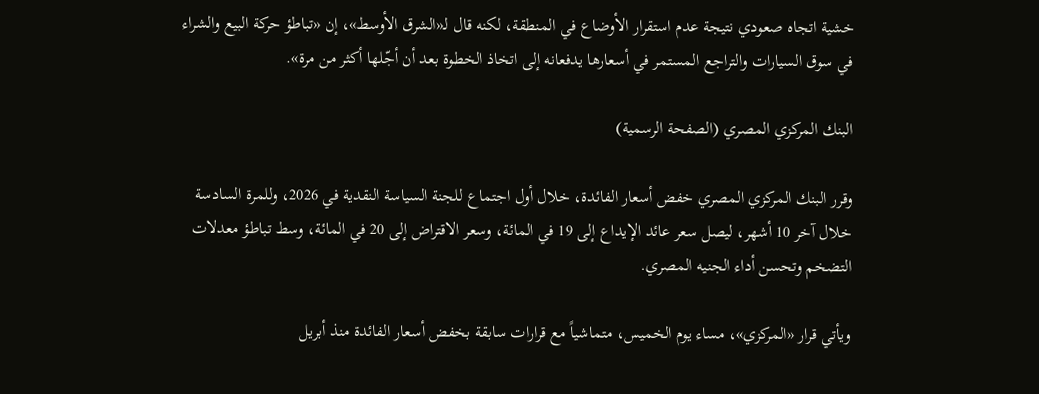خشية اتجاه صعودي نتيجة عدم استقرار الأوضاع في المنطقة، لكنه قال لـ«الشرق الأوسط»، إن «تباطؤ حركة البيع والشراء في سوق السيارات والتراجع المستمر في أسعارها يدفعانه إلى اتخاذ الخطوة بعد أن أجّلها أكثر من مرة».

البنك المركزي المصري (الصفحة الرسمية)

وقرر البنك المركزي المصري خفض أسعار الفائدة، خلال أول اجتماع للجنة السياسة النقدية في 2026، وللمرة السادسة خلال آخر 10 أشهر، ليصل سعر عائد الإيداع إلى 19 في المائة، وسعر الاقتراض إلى 20 في المائة، وسط تباطؤ معدلات التضخم وتحسن أداء الجنيه المصري.

ويأتي قرار «المركزي»، مساء يوم الخميس، متماشياً مع قرارات سابقة بخفض أسعار الفائدة منذ أبريل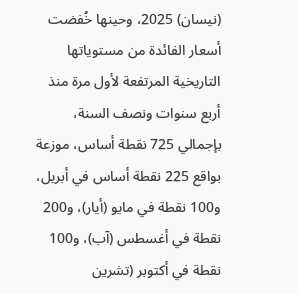(نيسان) 2025، وحينها خُفضت أسعار الفائدة من مستوياتها التاريخية المرتفعة لأول مرة منذ أربع سنوات ونصف السنة، بإجمالي 725 نقطة أساس، موزعة بواقع 225 نقطة أساس في أبريل، و100 نقطة في مايو (أيار)، و200 نقطة في أغسطس (آب)، و100 نقطة في أكتوبر (تشرين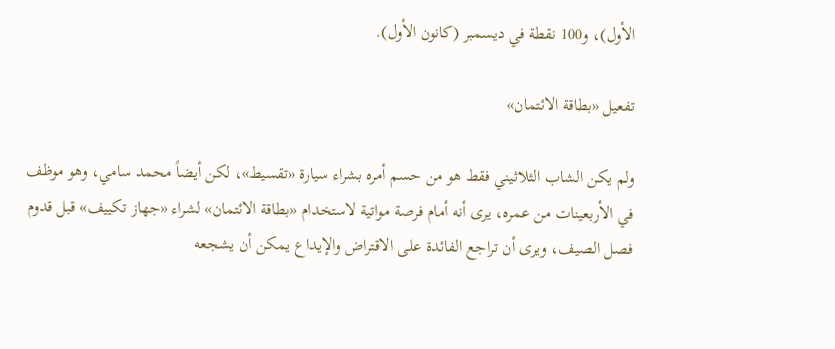الأول)، و100 نقطة في ديسمبر (كانون الأول).

تفعيل «بطاقة الائتمان»

ولم يكن الشاب الثلاثيني فقط هو من حسم أمره بشراء سيارة «تقسيط»، لكن أيضاً محمد سامي، وهو موظف في الأربعينات من عمره، يرى أنه أمام فرصة مواتية لاستخدام «بطاقة الائتمان» لشراء «جهاز تكييف» قبل قدوم فصل الصيف، ويرى أن تراجع الفائدة على الاقتراض والإيداع يمكن أن يشجعه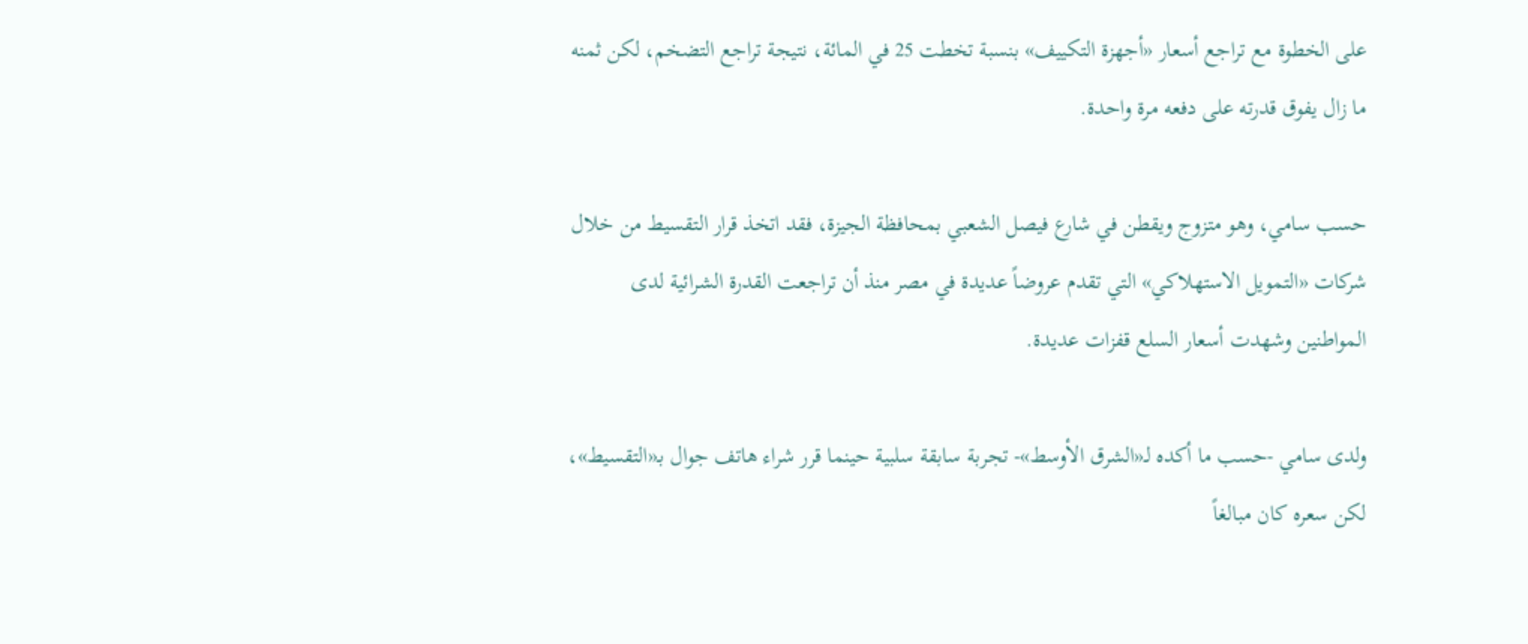على الخطوة مع تراجع أسعار «أجهزة التكييف» بنسبة تخطت 25 في المائة، نتيجة تراجع التضخم، لكن ثمنه ما زال يفوق قدرته على دفعه مرة واحدة.

حسب سامي، وهو متزوج ويقطن في شارع فيصل الشعبي بمحافظة الجيزة، فقد اتخذ قرار التقسيط من خلال شركات «التمويل الاستهلاكي» التي تقدم عروضاً عديدة في مصر منذ أن تراجعت القدرة الشرائية لدى المواطنين وشهدت أسعار السلع قفزات عديدة.

ولدى سامي -حسب ما أكده لـ«الشرق الأوسط»- تجربة سابقة سلبية حينما قرر شراء هاتف جوال بـ«التقسيط»، لكن سعره كان مبالغاً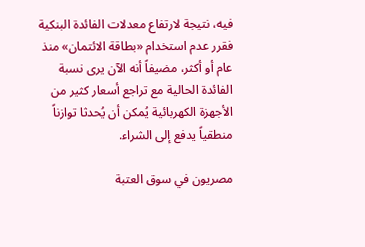فيه، نتيجة لارتفاع معدلات الفائدة البنكية فقرر عدم استخدام «بطاقة الائتمان» منذ عام أو أكثر، مضيفاً أنه الآن يرى نسبة الفائدة الحالية مع تراجع أسعار كثير من الأجهزة الكهربائية يُمكن أن يُحدثا توازناً منطقياً يدفع إلى الشراء.

مصريون في سوق العتبة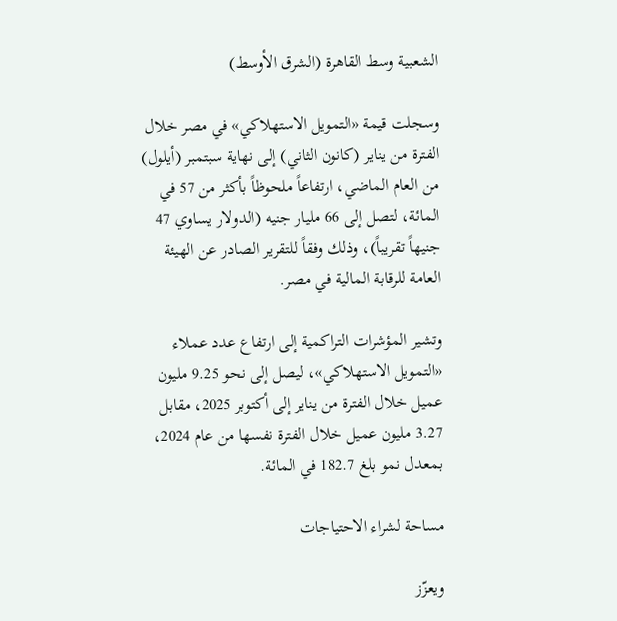الشعبية وسط القاهرة (الشرق الأوسط)

وسجلت قيمة «التمويل الاستهلاكي» في مصر خلال الفترة من يناير (كانون الثاني) إلى نهاية سبتمبر (أيلول) من العام الماضي، ارتفاعاً ملحوظاً بأكثر من 57 في المائة، لتصل إلى 66 مليار جنيه (الدولار يساوي 47 جنيهاً تقريباً)، وذلك وفقاً للتقرير الصادر عن الهيئة العامة للرقابة المالية في مصر.

وتشير المؤشرات التراكمية إلى ارتفاع عدد عملاء «التمويل الاستهلاكي»، ليصل إلى نحو 9.25 مليون عميل خلال الفترة من يناير إلى أكتوبر 2025، مقابل 3.27 مليون عميل خلال الفترة نفسها من عام 2024، بمعدل نمو بلغ 182.7 في المائة.

مساحة لشراء الاحتياجات

ويعزّز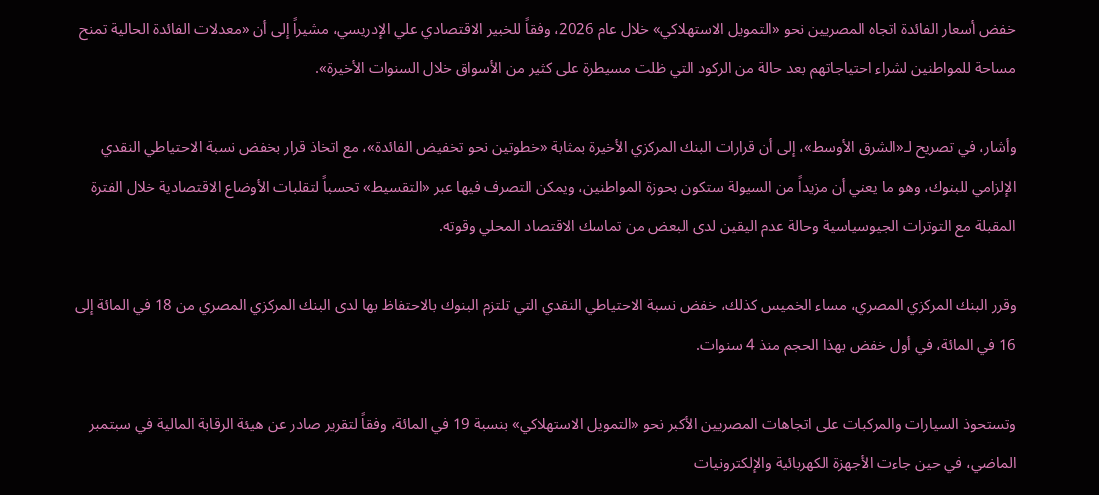خفض أسعار الفائدة اتجاه المصريين نحو «التمويل الاستهلاكي» خلال عام 2026، وفقاً للخبير الاقتصادي علي الإدريسي، مشيراً إلى أن «معدلات الفائدة الحالية تمنح مساحة للمواطنين لشراء احتياجاتهم بعد حالة من الركود التي ظلت مسيطرة على كثير من الأسواق خلال السنوات الأخيرة».

وأشار، في تصريح لـ«الشرق الأوسط»، إلى أن قرارات البنك المركزي الأخيرة بمثابة «خطوتين نحو تخفيض الفائدة»، مع اتخاذ قرار بخفض نسبة الاحتياطي النقدي الإلزامي للبنوك، وهو ما يعني أن مزيداً من السيولة ستكون بحوزة المواطنين، ويمكن التصرف فيها عبر «التقسيط» تحسباً لتقلبات الأوضاع الاقتصادية خلال الفترة المقبلة مع التوترات الجيوسياسية وحالة عدم اليقين لدى البعض من تماسك الاقتصاد المحلي وقوته.

وقرر البنك المركزي المصري، مساء الخميس كذلك، خفض نسبة الاحتياطي النقدي التي تلتزم البنوك بالاحتفاظ بها لدى البنك المركزي المصري من 18 في المائة إلى 16 في المائة، في أول خفض بهذا الحجم منذ 4 سنوات.

وتستحوذ السيارات والمركبات على اتجاهات المصريين الأكبر نحو «التمويل الاستهلاكي» بنسبة 19 في المائة، وفقاً لتقرير صادر عن هيئة الرقابة المالية في سبتمبر الماضي، في حين جاءت الأجهزة الكهربائية والإلكترونيات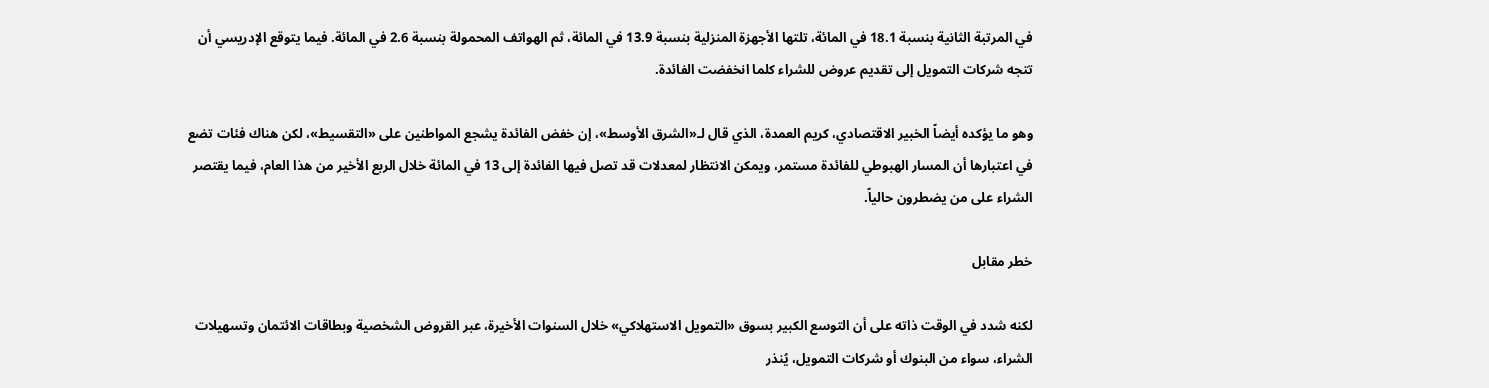في المرتبة الثانية بنسبة 18.1 في المائة، تلتها الأجهزة المنزلية بنسبة 13.9 في المائة، ثم الهواتف المحمولة بنسبة 2.6 في المائة. فيما يتوقع الإدريسي أن تتجه شركات التمويل إلى تقديم عروض للشراء كلما انخفضت الفائدة.

وهو ما يؤكده أيضاً الخبير الاقتصادي، كريم العمدة، الذي قال لـ«الشرق الأوسط»، إن خفض الفائدة يشجع المواطنين على «التقسيط»، لكن هناك فئات تضع في اعتبارها أن المسار الهبوطي للفائدة مستمر، ويمكن الانتظار لمعدلات قد تصل فيها الفائدة إلى 13 في المائة خلال الربع الأخير من هذا العام، فيما يقتصر الشراء على من يضطرون حالياً.

خطر مقابل

لكنه شدد في الوقت ذاته على أن التوسع الكبير بسوق «التمويل الاستهلاكي» خلال السنوات الأخيرة، عبر القروض الشخصية وبطاقات الائتمان وتسهيلات الشراء، سواء من البنوك أو شركات التمويل، يُنذر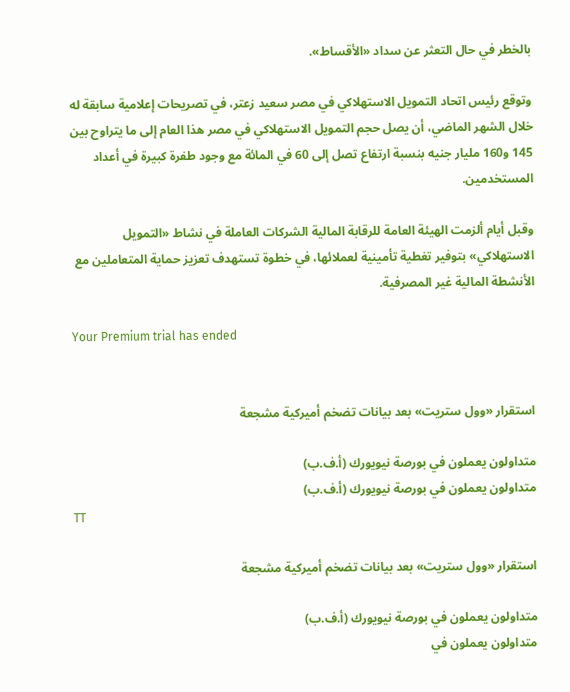بالخطر في حال التعثر عن سداد «الأقساط».

وتوقع رئيس اتحاد التمويل الاستهلاكي في مصر سعيد زعتر، في تصريحات إعلامية سابقة له خلال الشهر الماضي، أن يصل حجم التمويل الاستهلاكي في مصر هذا العام إلى ما يتراوح بين 145 و160 مليار جنيه بنسبة ارتفاع تصل إلى 60 في المائة مع وجود طفرة كبيرة في أعداد المستخدمين.

وقبل أيام ألزمت الهيئة العامة للرقابة المالية الشركات العاملة في نشاط «التمويل الاستهلاكي» بتوفير تغطية تأمينية لعملائها، في خطوة تستهدف تعزيز حماية المتعاملين مع الأنشطة المالية غير المصرفية.

Your Premium trial has ended


استقرار «وول ستريت» بعد بيانات تضخم أميركية مشجعة

متداولون يعملون في بورصة نيويورك (أ.ف.ب)
متداولون يعملون في بورصة نيويورك (أ.ف.ب)
TT

استقرار «وول ستريت» بعد بيانات تضخم أميركية مشجعة

متداولون يعملون في بورصة نيويورك (أ.ف.ب)
متداولون يعملون في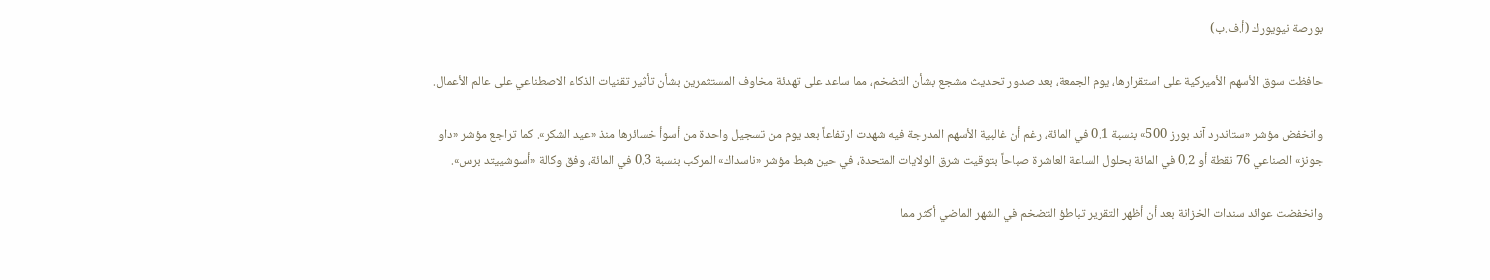بورصة نيويورك (أ.ف.ب)

حافظت سوق الأسهم الأميركية على استقرارها، يوم الجمعة، بعد صدور تحديث مشجع بشأن التضخم، مما ساعد على تهدئة مخاوف المستثمرين بشأن تأثير تقنيات الذكاء الاصطناعي على عالم الأعمال.

وانخفض مؤشر «ستاندرد آند بورز 500» بنسبة 0.1 في المائة، رغم أن غالبية الأسهم المدرجة فيه شهدت ارتفاعاً بعد يوم من تسجيل واحدة من أسوأ خسائرها منذ «عيد الشكر». كما تراجع مؤشر «داو جونز» الصناعي 76 نقطة أو 0.2 في المائة بحلول الساعة العاشرة صباحاً بتوقيت شرق الولايات المتحدة، في حين هبط مؤشر «ناسداك» المركب بنسبة 0.3 في المائة، وفق وكالة «أسوشييتد برس».

وانخفضت عوائد سندات الخزانة بعد أن أظهر التقرير تباطؤ التضخم في الشهر الماضي أكثر مما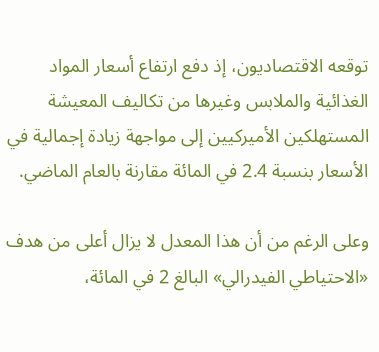توقعه الاقتصاديون، إذ دفع ارتفاع أسعار المواد الغذائية والملابس وغيرها من تكاليف المعيشة المستهلكين الأميركيين إلى مواجهة زيادة إجمالية في الأسعار بنسبة 2.4 في المائة مقارنة بالعام الماضي.

وعلى الرغم من أن هذا المعدل لا يزال أعلى من هدف «الاحتياطي الفيدرالي» البالغ 2 في المائة،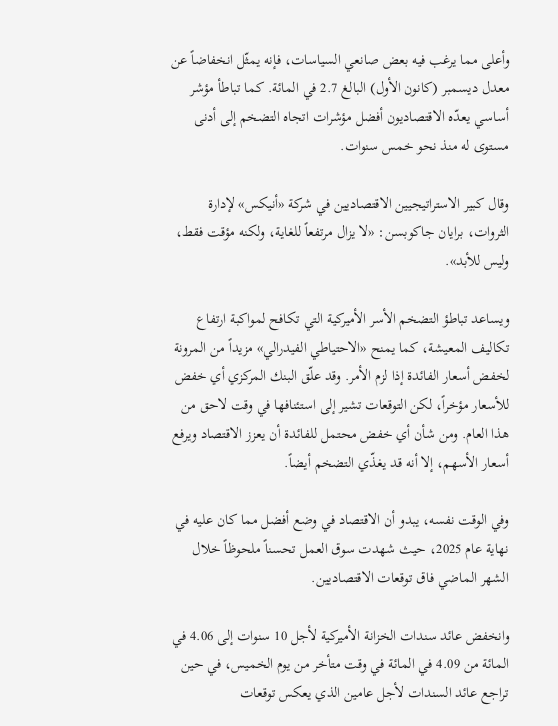وأعلى مما يرغب فيه بعض صانعي السياسات، فإنه يمثّل انخفاضاً عن معدل ديسمبر (كانون الأول) البالغ 2.7 في المائة. كما تباطأ مؤشر أساسي يعدّه الاقتصاديون أفضل مؤشرات اتجاه التضخم إلى أدنى مستوى له منذ نحو خمس سنوات.

وقال كبير الاستراتيجيين الاقتصاديين في شركة «أنيكس» لإدارة الثروات، برايان جاكوبسن: «لا يزال مرتفعاً للغاية، ولكنه مؤقت فقط، وليس للأبد».

ويساعد تباطؤ التضخم الأسر الأميركية التي تكافح لمواكبة ارتفاع تكاليف المعيشة، كما يمنح «الاحتياطي الفيدرالي» مزيداً من المرونة لخفض أسعار الفائدة إذا لزم الأمر. وقد علّق البنك المركزي أي خفض للأسعار مؤخراً، لكن التوقعات تشير إلى استئنافها في وقت لاحق من هذا العام. ومن شأن أي خفض محتمل للفائدة أن يعزز الاقتصاد ويرفع أسعار الأسهم، إلا أنه قد يغذّي التضخم أيضاً.

وفي الوقت نفسه، يبدو أن الاقتصاد في وضع أفضل مما كان عليه في نهاية عام 2025، حيث شهدت سوق العمل تحسناً ملحوظاً خلال الشهر الماضي فاق توقعات الاقتصاديين.

وانخفض عائد سندات الخزانة الأميركية لأجل 10 سنوات إلى 4.06 في المائة من 4.09 في المائة في وقت متأخر من يوم الخميس، في حين تراجع عائد السندات لأجل عامين الذي يعكس توقعات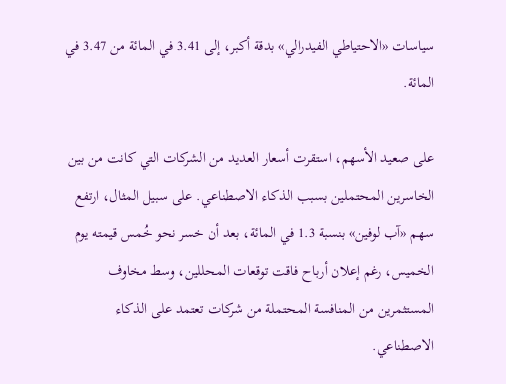سياسات «الاحتياطي الفيدرالي» بدقة أكبر، إلى 3.41 في المائة من 3.47 في المائة.

على صعيد الأسهم، استقرت أسعار العديد من الشركات التي كانت من بين الخاسرين المحتملين بسبب الذكاء الاصطناعي. على سبيل المثال، ارتفع سهم «آب لوفين» بنسبة 1.3 في المائة، بعد أن خسر نحو خُمس قيمته يوم الخميس، رغم إعلان أرباح فاقت توقعات المحللين، وسط مخاوف المستثمرين من المنافسة المحتملة من شركات تعتمد على الذكاء الاصطناعي.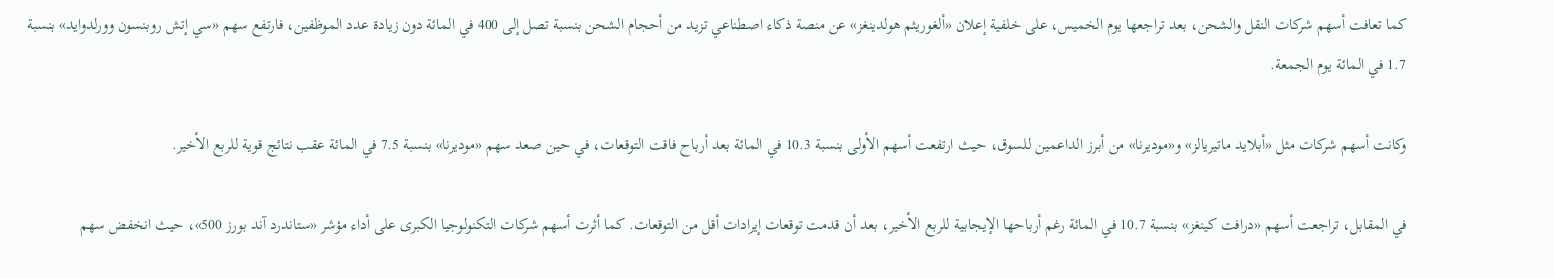كما تعافت أسهم شركات النقل والشحن، بعد تراجعها يوم الخميس، على خلفية إعلان «ألغوريثم هولدينغز» عن منصة ذكاء اصطناعي تزيد من أحجام الشحن بنسبة تصل إلى 400 في المائة دون زيادة عدد الموظفين، فارتفع سهم «سي إتش روبنسون وورلدوايد» بنسبة 1.7 في المائة يوم الجمعة.

وكانت أسهم شركات مثل «أبلايد ماتيريالز» و«موديرنا» من أبرز الداعمين للسوق، حيث ارتفعت أسهم الأولى بنسبة 10.3 في المائة بعد أرباح فاقت التوقعات، في حين صعد سهم «موديرنا» بنسبة 7.5 في المائة عقب نتائج قوية للربع الأخير.

في المقابل، تراجعت أسهم «درافت كينغز» بنسبة 10.7 في المائة رغم أرباحها الإيجابية للربع الأخير، بعد أن قدمت توقعات إيرادات أقل من التوقعات. كما أثرت أسهم شركات التكنولوجيا الكبرى على أداء مؤشر «ستاندرد آند بورز 500»، حيث انخفض سهم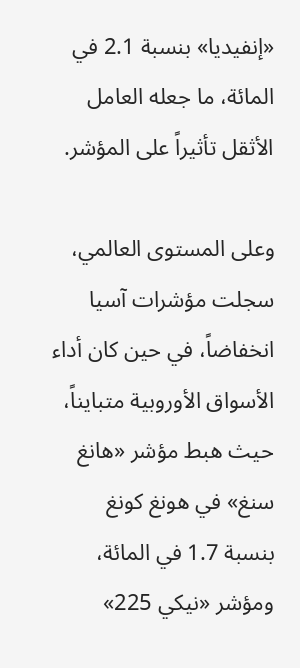«إنفيديا» بنسبة 2.1 في المائة، ما جعله العامل الأثقل تأثيراً على المؤشر.

وعلى المستوى العالمي، سجلت مؤشرات آسيا انخفاضاً، في حين كان أداء الأسواق الأوروبية متبايناً، حيث هبط مؤشر «هانغ سنغ» في هونغ كونغ بنسبة 1.7 في المائة، ومؤشر «نيكي 225»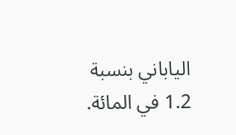الياباني بنسبة 1.2 في المائة.